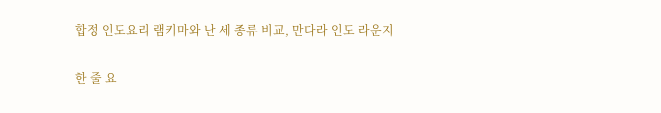합정 인도요리 램키마와 난 세 종류 비교, 만다라 인도 라운지

한 줄 요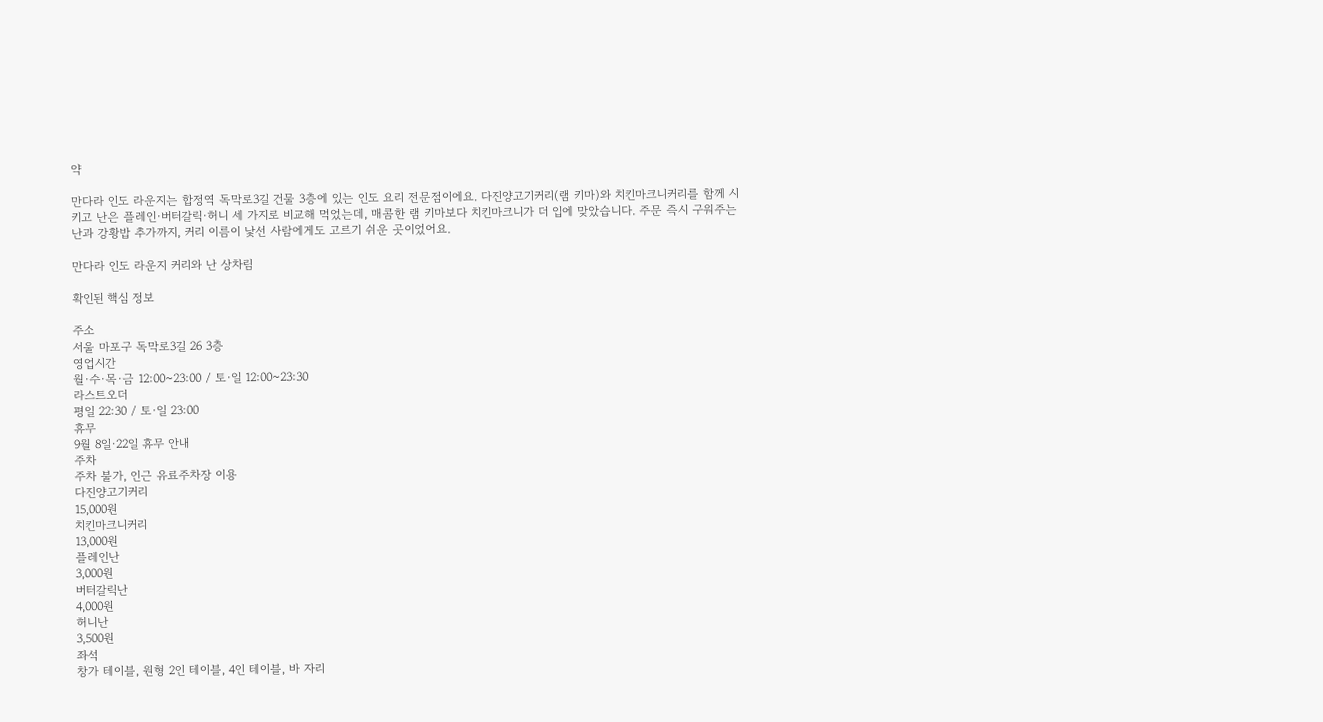약

만다라 인도 라운지는 합정역 독막로3길 건물 3층에 있는 인도 요리 전문점이에요. 다진양고기커리(램 키마)와 치킨마크니커리를 함께 시키고 난은 플레인·버터갈릭·허니 세 가지로 비교해 먹었는데, 매콤한 램 키마보다 치킨마크니가 더 입에 맞았습니다. 주문 즉시 구워주는 난과 강황밥 추가까지, 커리 이름이 낯선 사람에게도 고르기 쉬운 곳이었어요.

만다라 인도 라운지 커리와 난 상차림

확인된 핵심 정보

주소
서울 마포구 독막로3길 26 3층
영업시간
월·수·목·금 12:00~23:00 / 토·일 12:00~23:30
라스트오더
평일 22:30 / 토·일 23:00
휴무
9월 8일·22일 휴무 안내
주차
주차 불가, 인근 유료주차장 이용
다진양고기커리
15,000원
치킨마크니커리
13,000원
플레인난
3,000원
버터갈릭난
4,000원
허니난
3,500원
좌석
창가 테이블, 원형 2인 테이블, 4인 테이블, 바 자리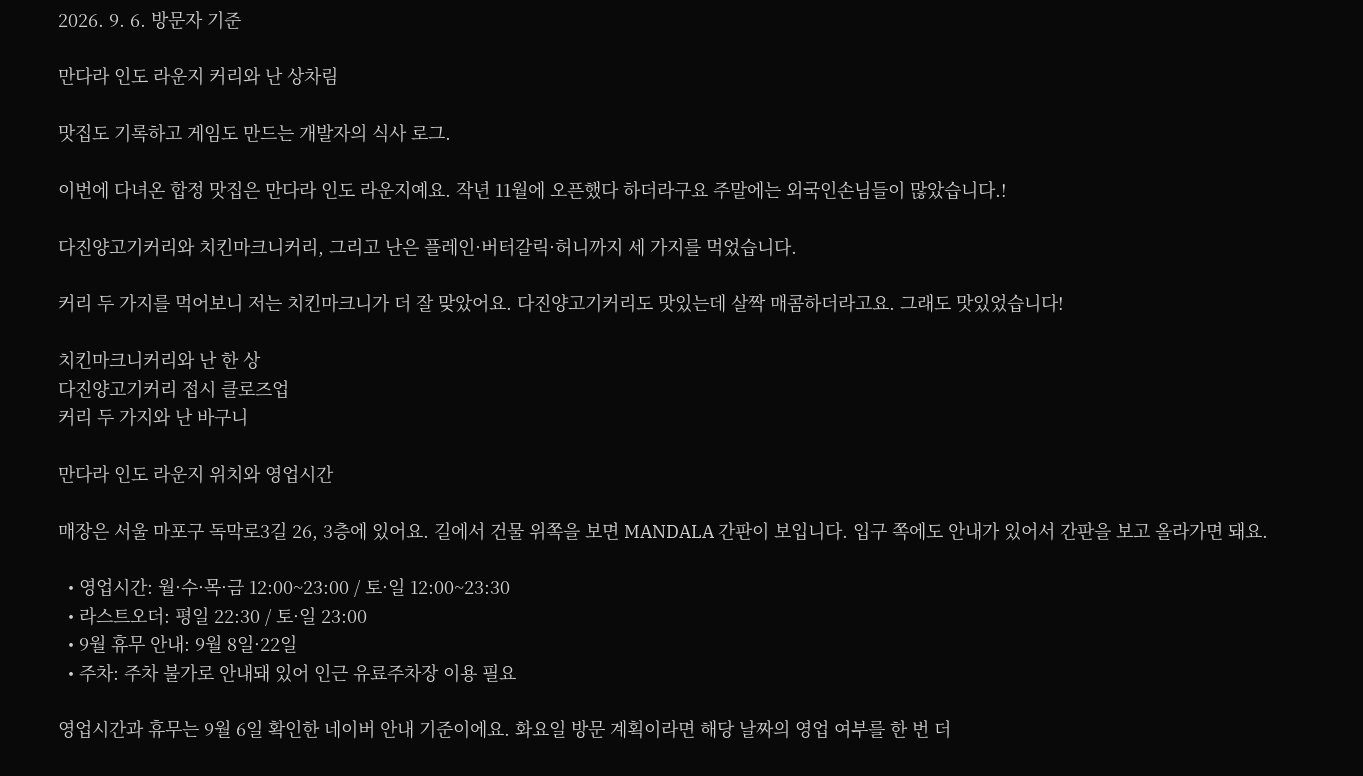2026. 9. 6. 방문자 기준

만다라 인도 라운지 커리와 난 상차림

맛집도 기록하고 게임도 만드는 개발자의 식사 로그.

이번에 다녀온 합정 맛집은 만다라 인도 라운지예요. 작년 11월에 오픈했다 하더라구요 주말에는 외국인손님들이 많았습니다.!

다진양고기커리와 치킨마크니커리, 그리고 난은 플레인·버터갈릭·허니까지 세 가지를 먹었습니다.

커리 두 가지를 먹어보니 저는 치킨마크니가 더 잘 맞았어요. 다진양고기커리도 맛있는데 살짝 매콤하더라고요. 그래도 맛있었습니다!

치킨마크니커리와 난 한 상
다진양고기커리 접시 클로즈업
커리 두 가지와 난 바구니

만다라 인도 라운지 위치와 영업시간

매장은 서울 마포구 독막로3길 26, 3층에 있어요. 길에서 건물 위쪽을 보면 MANDALA 간판이 보입니다. 입구 쪽에도 안내가 있어서 간판을 보고 올라가면 돼요.

  • 영업시간: 월·수·목·금 12:00~23:00 / 토·일 12:00~23:30
  • 라스트오더: 평일 22:30 / 토·일 23:00
  • 9월 휴무 안내: 9월 8일·22일
  • 주차: 주차 불가로 안내돼 있어 인근 유료주차장 이용 필요

영업시간과 휴무는 9월 6일 확인한 네이버 안내 기준이에요. 화요일 방문 계획이라면 해당 날짜의 영업 여부를 한 번 더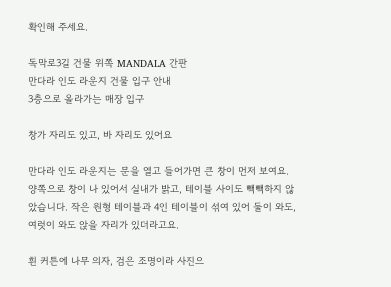확인해 주세요.

독막로3길 건물 위쪽 MANDALA 간판
만다라 인도 라운지 건물 입구 안내
3층으로 올라가는 매장 입구

창가 자리도 있고, 바 자리도 있어요

만다라 인도 라운지는 문을 열고 들어가면 큰 창이 먼저 보여요. 양쪽으로 창이 나 있어서 실내가 밝고, 테이블 사이도 빽빽하지 않았습니다. 작은 원형 테이블과 4인 테이블이 섞여 있어 둘이 와도, 여럿이 와도 앉을 자리가 있더라고요.

흰 커튼에 나무 의자, 검은 조명이라 사진으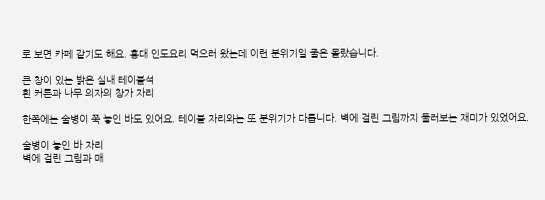로 보면 카페 같기도 해요. 홍대 인도요리 먹으러 왔는데 이런 분위기일 줄은 몰랐습니다.

큰 창이 있는 밝은 실내 테이블석
흰 커튼과 나무 의자의 창가 자리

한쪽에는 술병이 쭉 놓인 바도 있어요. 테이블 자리와는 또 분위기가 다릅니다. 벽에 걸린 그림까지 둘러보는 재미가 있었어요.

술병이 놓인 바 자리
벽에 걸린 그림과 매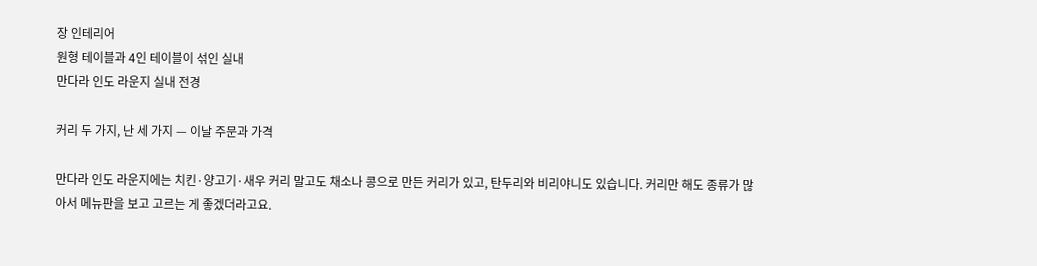장 인테리어
원형 테이블과 4인 테이블이 섞인 실내
만다라 인도 라운지 실내 전경

커리 두 가지, 난 세 가지 — 이날 주문과 가격

만다라 인도 라운지에는 치킨·양고기·새우 커리 말고도 채소나 콩으로 만든 커리가 있고, 탄두리와 비리야니도 있습니다. 커리만 해도 종류가 많아서 메뉴판을 보고 고르는 게 좋겠더라고요.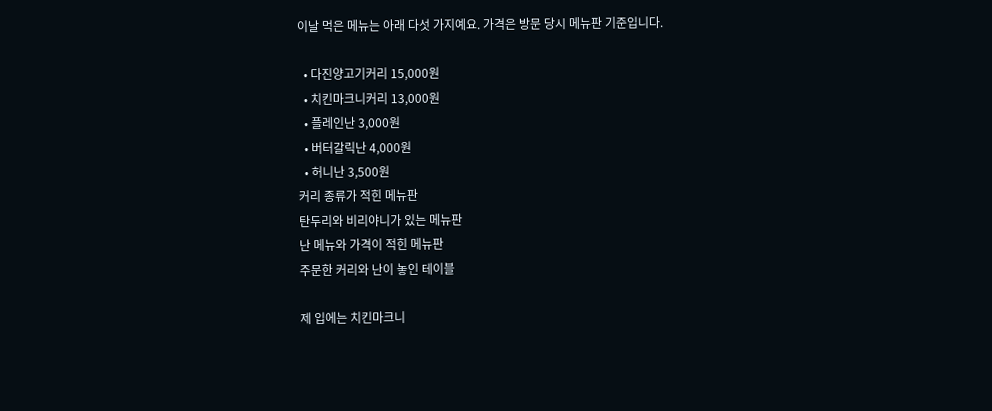이날 먹은 메뉴는 아래 다섯 가지예요. 가격은 방문 당시 메뉴판 기준입니다.

  • 다진양고기커리 15,000원
  • 치킨마크니커리 13,000원
  • 플레인난 3,000원
  • 버터갈릭난 4,000원
  • 허니난 3,500원
커리 종류가 적힌 메뉴판
탄두리와 비리야니가 있는 메뉴판
난 메뉴와 가격이 적힌 메뉴판
주문한 커리와 난이 놓인 테이블

제 입에는 치킨마크니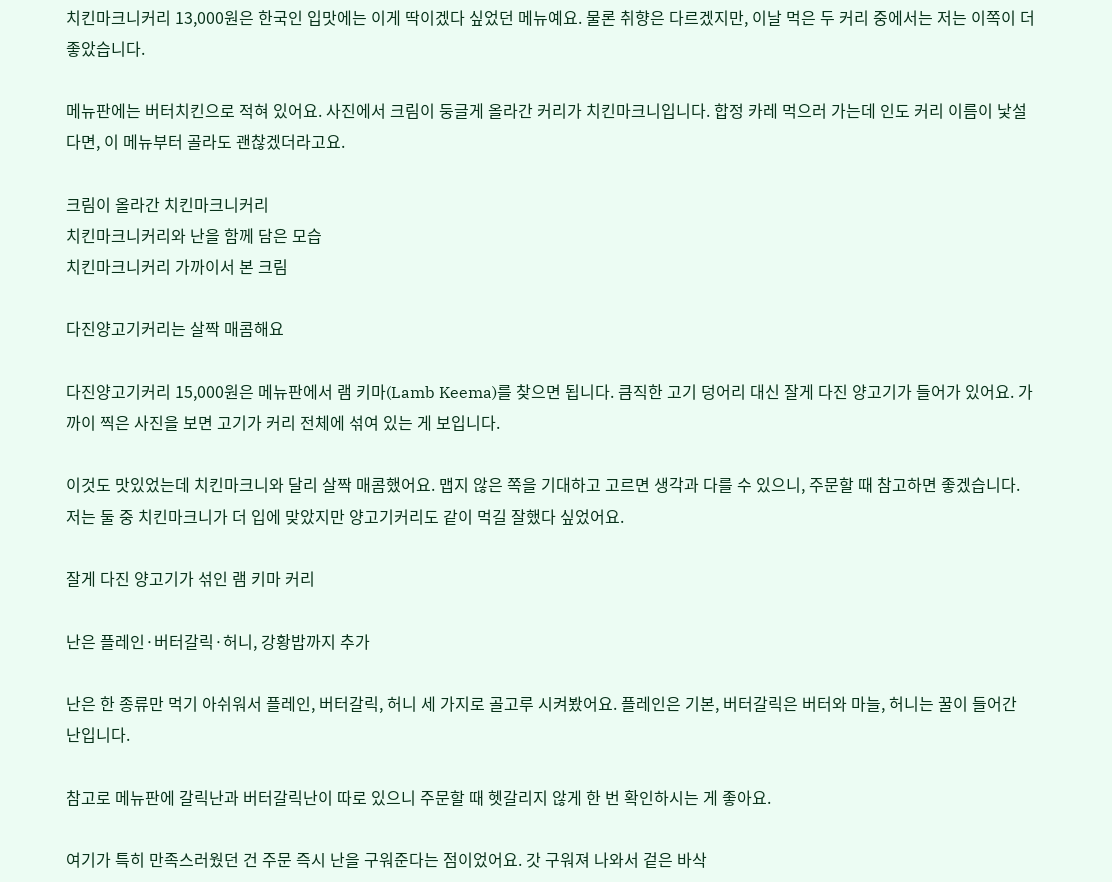치킨마크니커리 13,000원은 한국인 입맛에는 이게 딱이겠다 싶었던 메뉴예요. 물론 취향은 다르겠지만, 이날 먹은 두 커리 중에서는 저는 이쪽이 더 좋았습니다.

메뉴판에는 버터치킨으로 적혀 있어요. 사진에서 크림이 둥글게 올라간 커리가 치킨마크니입니다. 합정 카레 먹으러 가는데 인도 커리 이름이 낯설다면, 이 메뉴부터 골라도 괜찮겠더라고요.

크림이 올라간 치킨마크니커리
치킨마크니커리와 난을 함께 담은 모습
치킨마크니커리 가까이서 본 크림

다진양고기커리는 살짝 매콤해요

다진양고기커리 15,000원은 메뉴판에서 램 키마(Lamb Keema)를 찾으면 됩니다. 큼직한 고기 덩어리 대신 잘게 다진 양고기가 들어가 있어요. 가까이 찍은 사진을 보면 고기가 커리 전체에 섞여 있는 게 보입니다.

이것도 맛있었는데 치킨마크니와 달리 살짝 매콤했어요. 맵지 않은 쪽을 기대하고 고르면 생각과 다를 수 있으니, 주문할 때 참고하면 좋겠습니다. 저는 둘 중 치킨마크니가 더 입에 맞았지만 양고기커리도 같이 먹길 잘했다 싶었어요.

잘게 다진 양고기가 섞인 램 키마 커리

난은 플레인·버터갈릭·허니, 강황밥까지 추가

난은 한 종류만 먹기 아쉬워서 플레인, 버터갈릭, 허니 세 가지로 골고루 시켜봤어요. 플레인은 기본, 버터갈릭은 버터와 마늘, 허니는 꿀이 들어간 난입니다.

참고로 메뉴판에 갈릭난과 버터갈릭난이 따로 있으니 주문할 때 헷갈리지 않게 한 번 확인하시는 게 좋아요.

여기가 특히 만족스러웠던 건 주문 즉시 난을 구워준다는 점이었어요. 갓 구워져 나와서 겉은 바삭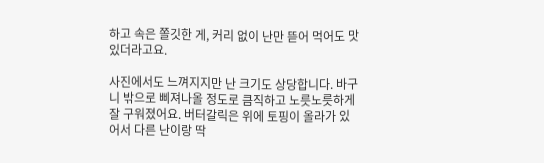하고 속은 쫄깃한 게, 커리 없이 난만 뜯어 먹어도 맛있더라고요.

사진에서도 느껴지지만 난 크기도 상당합니다. 바구니 밖으로 삐져나올 정도로 큼직하고 노릇노릇하게 잘 구워졌어요. 버터갈릭은 위에 토핑이 올라가 있어서 다른 난이랑 딱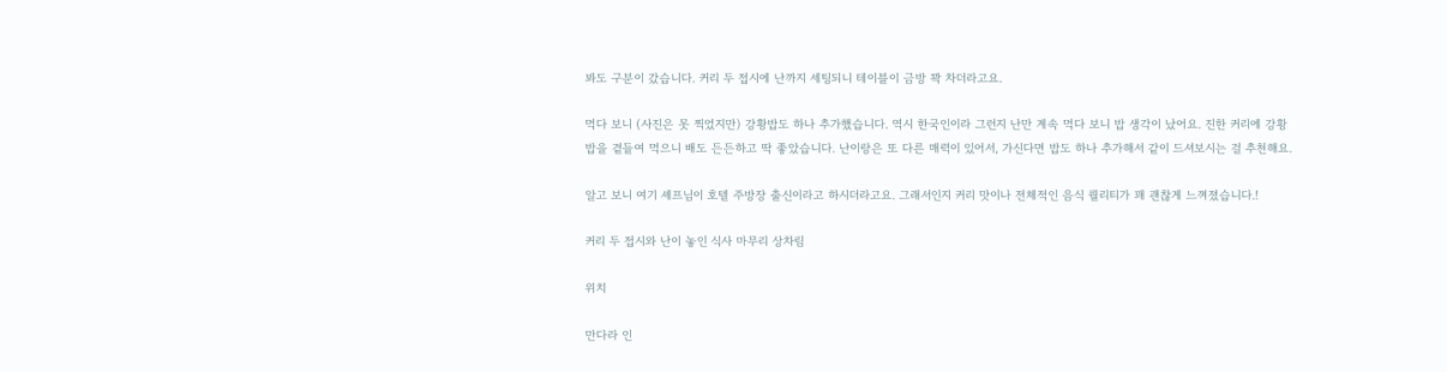봐도 구분이 갔습니다. 커리 두 접시에 난까지 세팅되니 테이블이 금방 꽉 차더라고요.

먹다 보니 (사진은 못 찍었지만) 강황밥도 하나 추가했습니다. 역시 한국인이라 그런지 난만 계속 먹다 보니 밥 생각이 났어요. 진한 커리에 강황밥을 곁들여 먹으니 배도 든든하고 딱 좋았습니다. 난이랑은 또 다른 매력이 있어서, 가신다면 밥도 하나 추가해서 같이 드셔보시는 걸 추천해요.

알고 보니 여기 셰프님이 호텔 주방장 출신이라고 하시더라고요. 그래서인지 커리 맛이나 전체적인 음식 퀄리티가 꽤 괜찮게 느껴졌습니다.!

커리 두 접시와 난이 놓인 식사 마무리 상차림

위치

만다라 인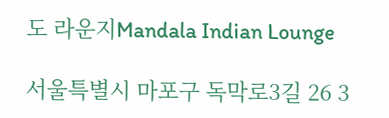도 라운지Mandala Indian Lounge

서울특별시 마포구 독막로3길 26 3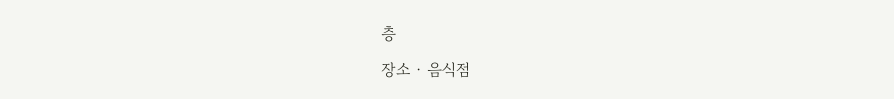층

장소 · 음식점